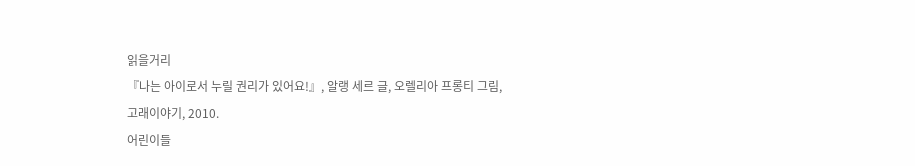읽을거리
『나는 아이로서 누릴 권리가 있어요!』, 알랭 세르 글, 오렐리아 프롱티 그림,
고래이야기, 2010.
어린이들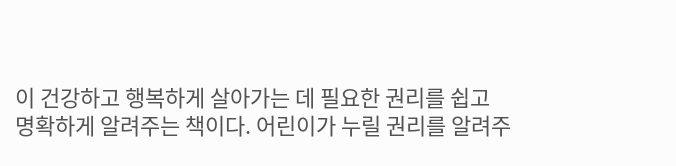이 건강하고 행복하게 살아가는 데 필요한 권리를 쉽고
명확하게 알려주는 책이다. 어린이가 누릴 권리를 알려주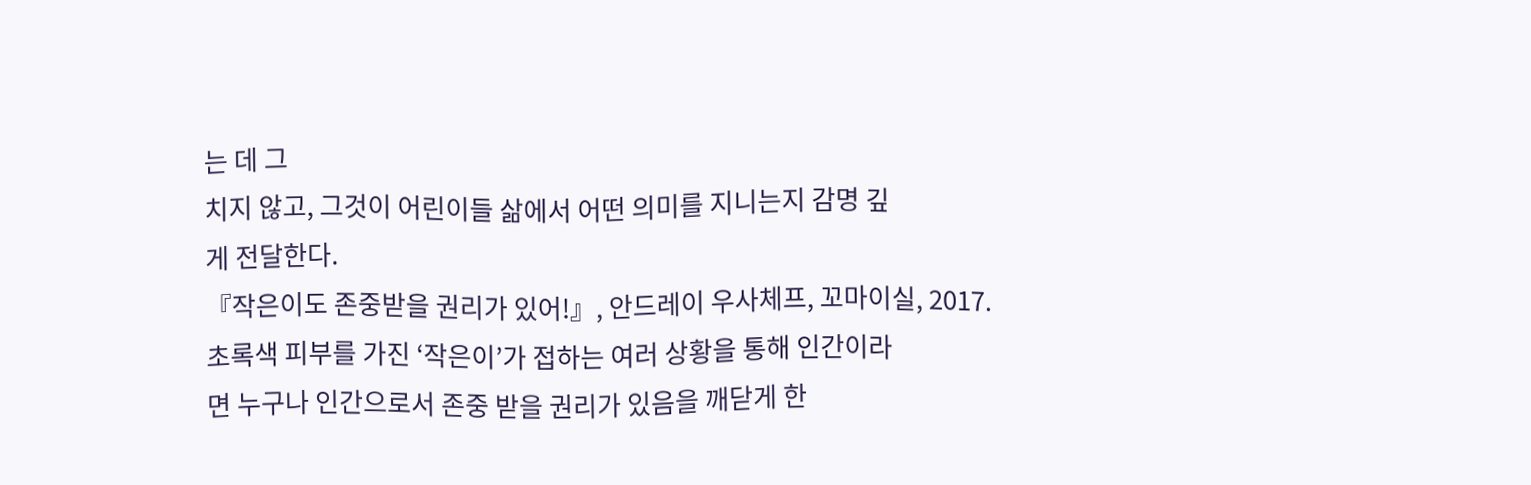는 데 그
치지 않고, 그것이 어린이들 삶에서 어떤 의미를 지니는지 감명 깊
게 전달한다.
『작은이도 존중받을 권리가 있어!』, 안드레이 우사체프, 꼬마이실, 2017.
초록색 피부를 가진 ‘작은이’가 접하는 여러 상황을 통해 인간이라
면 누구나 인간으로서 존중 받을 권리가 있음을 깨닫게 한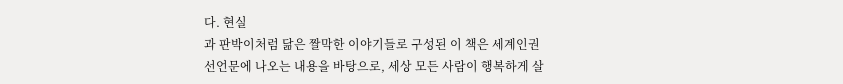다. 현실
과 판박이처럼 닮은 짤막한 이야기들로 구성된 이 책은 세계인권
선언문에 나오는 내용을 바탕으로, 세상 모든 사람이 행복하게 살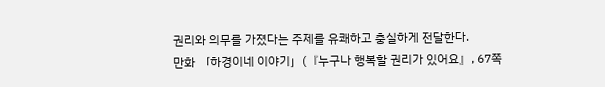권리와 의무를 가졌다는 주제를 유쾌하고 충실하게 전달한다.
만화 「하경이네 이야기」(『누구나 행복할 권리가 있어요』, 67쪽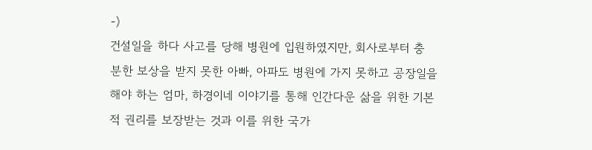-)
건설일을 하다 사고를 당해 병원에 입원하였지만, 회사로부터 충
분한 보상을 받지 못한 아빠, 아파도 병원에 가지 못하고 공장일을
해야 하는 엄마, 하경이네 이야기를 통해 인간다운 삶을 위한 기본
적 권리를 보장받는 것과 이를 위한 국가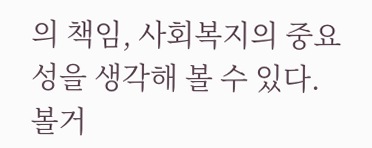의 책임, 사회복지의 중요
성을 생각해 볼 수 있다.
볼거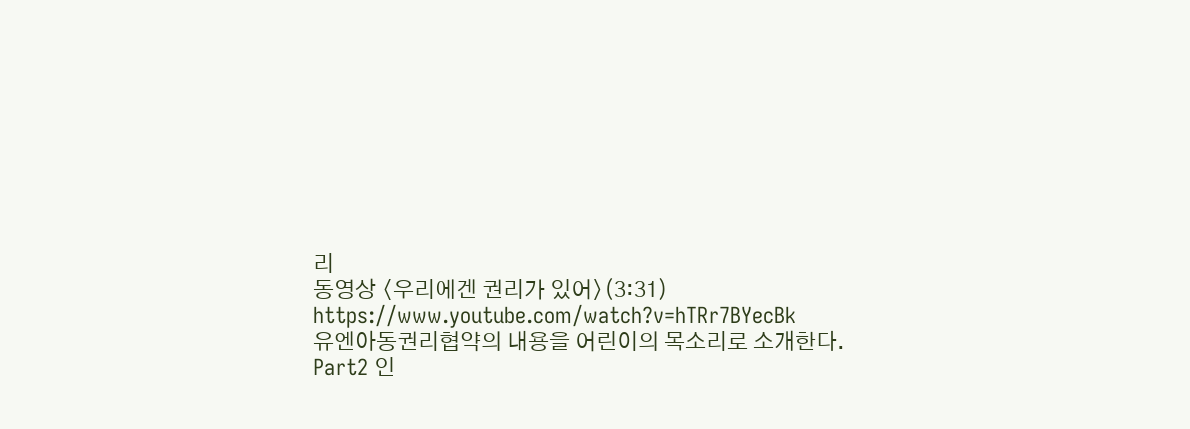리
동영상 〈우리에겐 권리가 있어〉(3:31)
https://www.youtube.com/watch?v=hTRr7BYecBk
유엔아동권리협약의 내용을 어린이의 목소리로 소개한다.
Part2 인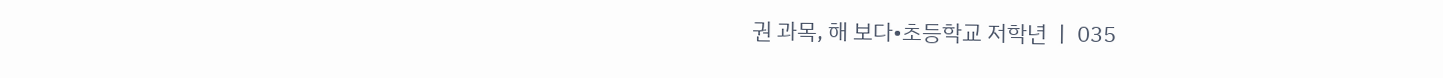권 과목, 해 보다•초등학교 저학년 ㅣ 035